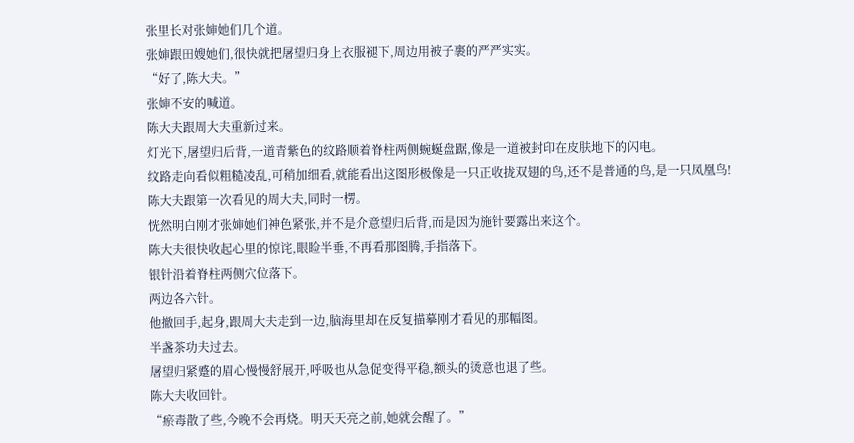张里长对张婶她们几个道。
张婶跟田嫂她们,很快就把屠望归身上衣服褪下,周边用被子裹的严严实实。
“好了,陈大夫。”
张婶不安的喊道。
陈大夫跟周大夫重新过来。
灯光下,屠望归后背,一道青紫色的纹路顺着脊柱两侧蜿蜒盘踞,像是一道被封印在皮肤地下的闪电。
纹路走向看似粗糙凌乱,可稍加细看,就能看出这图形极像是一只正收拢双翅的鸟,还不是普通的鸟,是一只凤凰鸟!
陈大夫跟第一次看见的周大夫,同时一楞。
恍然明白刚才张婶她们神色紧张,并不是介意望归后背,而是因为施针要露出来这个。
陈大夫很快收起心里的惊诧,眼睑半垂,不再看那图腾,手指落下。
银针沿着脊柱两侧穴位落下。
两边各六针。
他撤回手,起身,跟周大夫走到一边,脑海里却在反复描摹刚才看见的那幅图。
半盏茶功夫过去。
屠望归紧蹙的眉心慢慢舒展开,呼吸也从急促变得平稳,额头的烫意也退了些。
陈大夫收回针。
“瘀毒散了些,今晚不会再烧。明天天亮之前,她就会醒了。”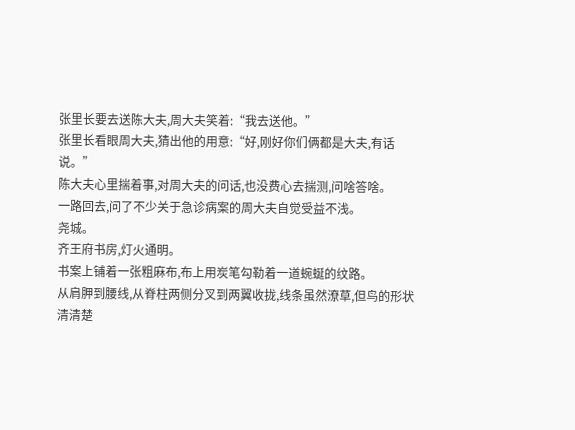张里长要去送陈大夫,周大夫笑着:“我去送他。”
张里长看眼周大夫,猜出他的用意:“好,刚好你们俩都是大夫,有话说。”
陈大夫心里揣着事,对周大夫的问话,也没费心去揣测,问啥答啥。
一路回去,问了不少关于急诊病案的周大夫自觉受益不浅。
尧城。
齐王府书房,灯火通明。
书案上铺着一张粗麻布,布上用炭笔勾勒着一道蜿蜒的纹路。
从肩胛到腰线,从脊柱两侧分叉到两翼收拢,线条虽然潦草,但鸟的形状清清楚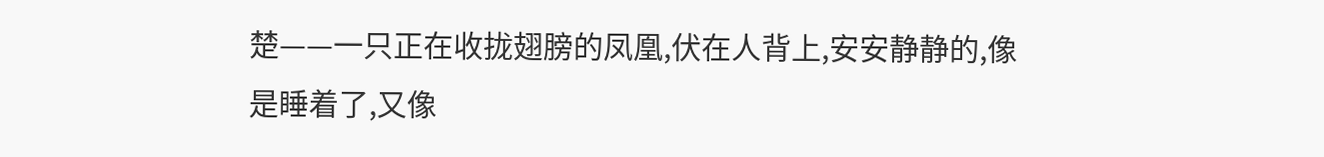楚——一只正在收拢翅膀的凤凰,伏在人背上,安安静静的,像是睡着了,又像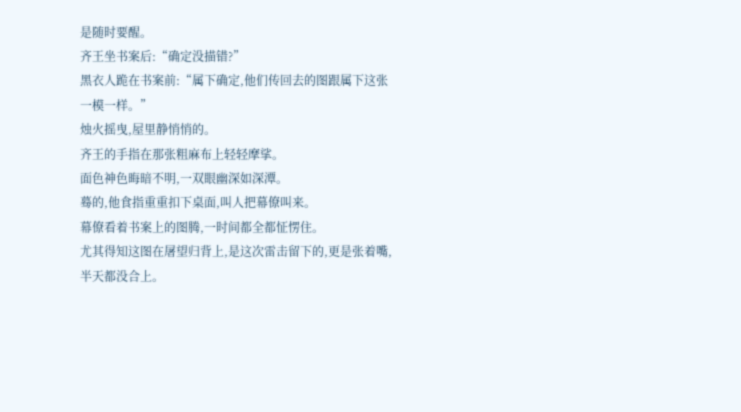是随时要醒。
齐王坐书案后:“确定没描错?”
黑衣人跪在书案前:“属下确定,他们传回去的图跟属下这张一模一样。”
烛火摇曳,屋里静悄悄的。
齐王的手指在那张粗麻布上轻轻摩挲。
面色神色晦暗不明,一双眼幽深如深潭。
蓦的,他食指重重扣下桌面,叫人把幕僚叫来。
幕僚看着书案上的图腾,一时间都全都怔愣住。
尤其得知这图在屠望归背上,是这次雷击留下的,更是张着嘴,半天都没合上。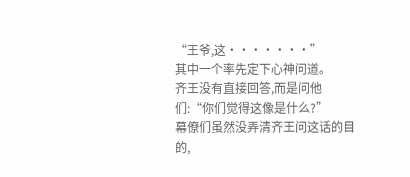“王爷,这·······”
其中一个率先定下心神问道。
齐王没有直接回答,而是问他们:“你们觉得这像是什么?”
幕僚们虽然没弄清齐王问这话的目的,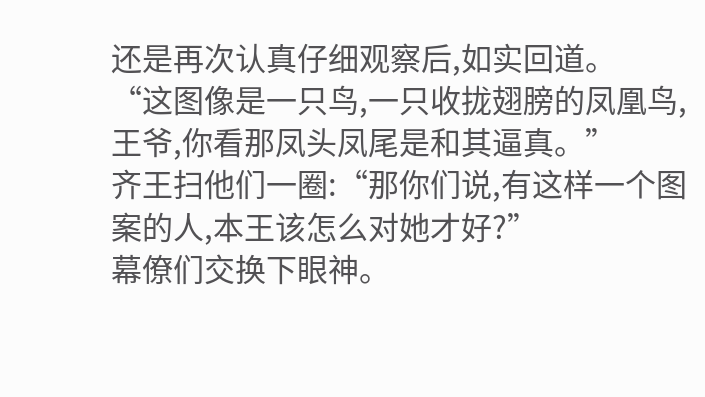还是再次认真仔细观察后,如实回道。
“这图像是一只鸟,一只收拢翅膀的凤凰鸟,王爷,你看那凤头凤尾是和其逼真。”
齐王扫他们一圈:“那你们说,有这样一个图案的人,本王该怎么对她才好?”
幕僚们交换下眼神。